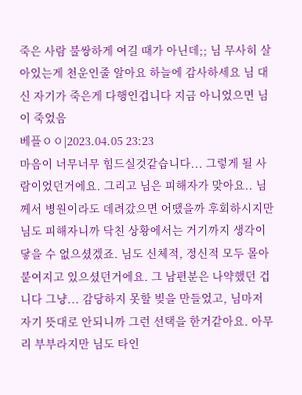죽은 사람 불쌍하게 여길 때가 아닌데;; 님 무사히 살아있는게 천운인줄 알아요 하늘에 감사하세요 님 대신 자기가 죽은게 다행인겁니다 지금 아니었으면 님이 죽었음
베플ㅇㅇ|2023.04.05 23:23
마음이 너무너무 힘드실것같습니다... 그렇게 될 사람이었던거에요. 그리고 님은 피해자가 맞아요.. 님께서 병원이라도 데려갔으면 어땠을까 후회하시지만 님도 피해자니까 닥친 상황에서는 거기까지 생각이 닿을 수 없으셨겠죠. 님도 신체적, 정신적 모두 몰아붙여지고 있으셨던거에요. 그 남편분은 나약했던 겁니다 그냥... 감당하지 못할 빚을 만들었고, 님마저 자기 뜻대로 안되니까 그런 선택을 한거같아요. 아무리 부부라지만 님도 타인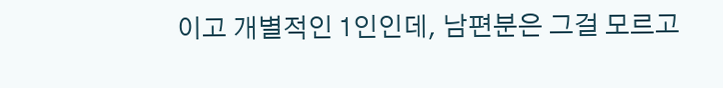이고 개별적인 1인인데, 남편분은 그걸 모르고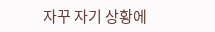자꾸 자기 상황에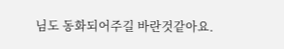님도 동화되어주길 바란것같아요.